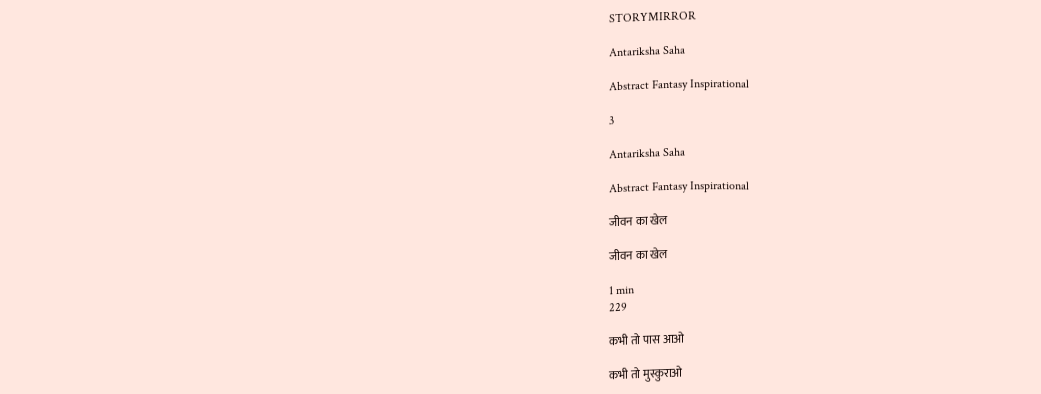STORYMIRROR

Antariksha Saha

Abstract Fantasy Inspirational

3

Antariksha Saha

Abstract Fantasy Inspirational

जीवन का खेल

जीवन का खेल

1 min
229

कभी तो पास आओ

कभी तो मुस्कुराओ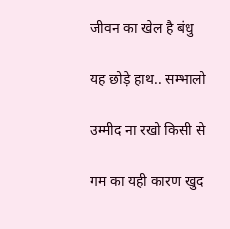जीवन का खेल है बंधु

यह छोड़े हाथ.. सम्भालो

उम्मीद ना रखो किसी से

गम का यही कारण खुद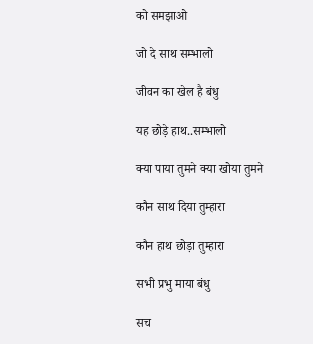को समझाओ

जो दे साथ सम्भालो

जीवन का खेल है बंधु

यह छोड़े हाथ..सम्भालो

क्या पाया तुमने क्या खोया तुमने

कौन साथ दिया तुम्हारा

कौन हाथ छोड़ा तुम्हारा

सभी प्रभु माया बंधु

सच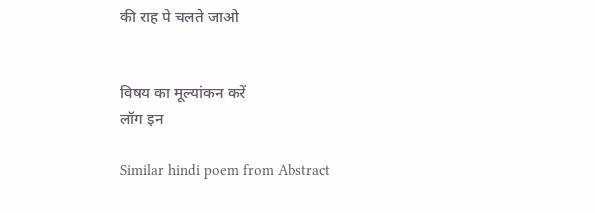की राह पे चलते जाओ


विषय का मूल्यांकन करें
लॉग इन

Similar hindi poem from Abstract